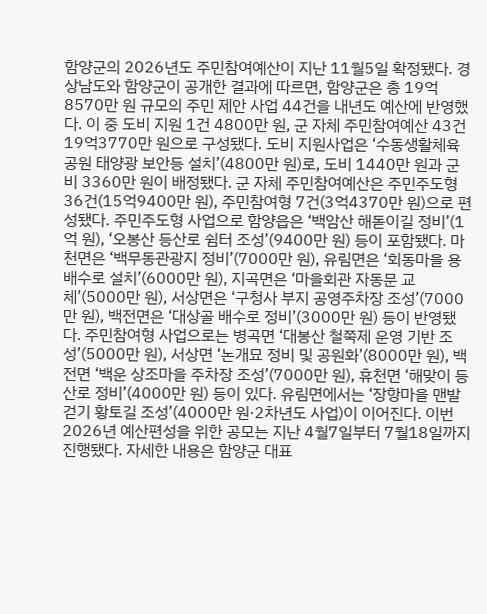함양군의 2026년도 주민참여예산이 지난 11월5일 확정됐다. 경상남도와 함양군이 공개한 결과에 따르면, 함양군은 총 19억8570만 원 규모의 주민 제안 사업 44건을 내년도 예산에 반영했다. 이 중 도비 지원 1건 4800만 원, 군 자체 주민참여예산 43건 19억3770만 원으로 구성됐다. 도비 지원사업은 ‘수동생활체육공원 태양광 보안등 설치’(4800만 원)로, 도비 1440만 원과 군비 3360만 원이 배정됐다. 군 자체 주민참여예산은 주민주도형 36건(15억9400만 원), 주민참여형 7건(3억4370만 원)으로 편성됐다. 주민주도형 사업으로 함양읍은 ‘백암산 해돋이길 정비’(1억 원), ‘오봉산 등산로 쉼터 조성’(9400만 원) 등이 포함됐다. 마천면은 ‘백무동관광지 정비’(7000만 원), 유림면은 ‘회동마을 용배수로 설치’(6000만 원), 지곡면은 ‘마을회관 자동문 교체’(5000만 원), 서상면은 ‘구청사 부지 공영주차장 조성’(7000만 원), 백전면은 ‘대상골 배수로 정비’(3000만 원) 등이 반영됐다. 주민참여형 사업으로는 병곡면 ‘대봉산 철쭉제 운영 기반 조성’(5000만 원), 서상면 ‘논개묘 정비 및 공원화’(8000만 원), 백전면 ‘백운 상조마을 주차장 조성’(7000만 원), 휴천면 ‘해맞이 등산로 정비’(4000만 원) 등이 있다. 유림면에서는 ‘장항마을 맨발걷기 황토길 조성’(4000만 원·2차년도 사업)이 이어진다. 이번 2026년 예산편성을 위한 공모는 지난 4월7일부터 7월18일까지 진행됐다. 자세한 내용은 함양군 대표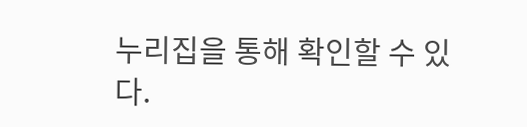누리집을 통해 확인할 수 있다.